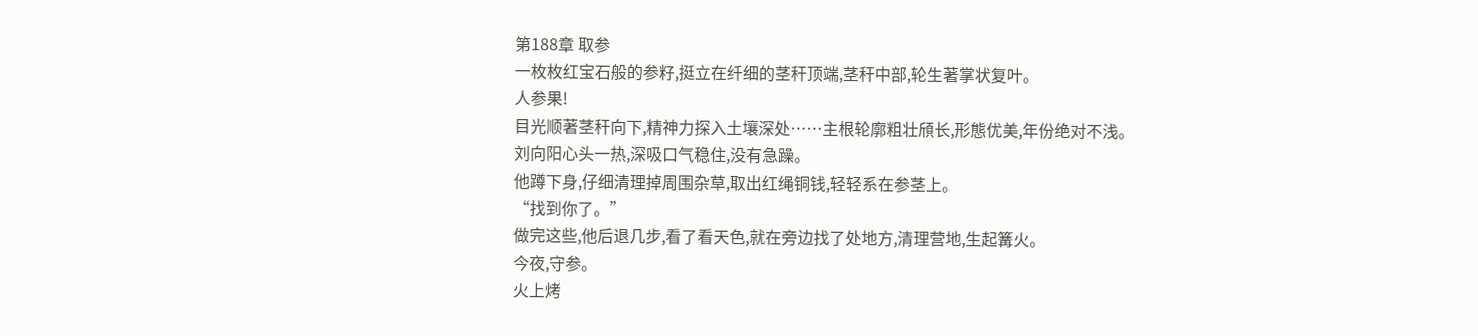第188章 取参
一枚枚红宝石般的参籽,挺立在纤细的茎秆顶端,茎秆中部,轮生著掌状复叶。
人参果!
目光顺著茎秆向下,精神力探入土壤深处……主根轮廓粗壮頎长,形態优美,年份绝对不浅。
刘向阳心头一热,深吸口气稳住,没有急躁。
他蹲下身,仔细清理掉周围杂草,取出红绳铜钱,轻轻系在参茎上。
“找到你了。”
做完这些,他后退几步,看了看天色,就在旁边找了处地方,清理营地,生起篝火。
今夜,守参。
火上烤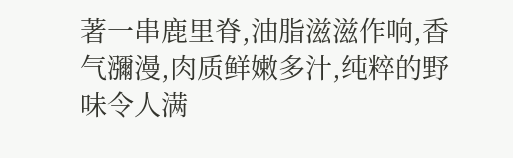著一串鹿里脊,油脂滋滋作响,香气瀰漫,肉质鲜嫩多汁,纯粹的野味令人满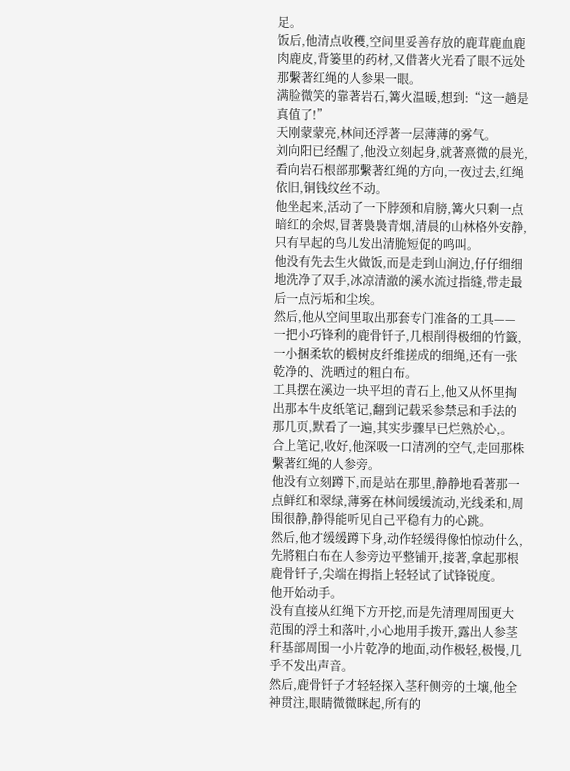足。
饭后,他清点收穫,空间里妥善存放的鹿茸鹿血鹿肉鹿皮,背篓里的药材,又借著火光看了眼不远处那繫著红绳的人参果一眼。
满脸微笑的靠著岩石,篝火温暖,想到:“这一趟是真值了!”
天刚蒙蒙亮,林间还浮著一层薄薄的雾气。
刘向阳已经醒了,他没立刻起身,就著熹微的晨光,看向岩石根部那繫著红绳的方向,一夜过去,红绳依旧,铜钱纹丝不动。
他坐起来,活动了一下脖颈和肩膀,篝火只剩一点暗红的余烬,冒著裊裊青烟,清晨的山林格外安静,只有早起的鸟儿发出清脆短促的鸣叫。
他没有先去生火做饭,而是走到山涧边,仔仔细细地洗净了双手,冰凉清澈的溪水流过指缝,带走最后一点污垢和尘埃。
然后,他从空间里取出那套专门准备的工具——一把小巧锋利的鹿骨钎子,几根削得极细的竹籤,一小捆柔软的椴树皮纤维搓成的细绳,还有一张乾净的、洗晒过的粗白布。
工具摆在溪边一块平坦的青石上,他又从怀里掏出那本牛皮纸笔记,翻到记载采参禁忌和手法的那几页,默看了一遍,其实步骤早已烂熟於心,。
合上笔记,收好,他深吸一口清冽的空气,走回那株繫著红绳的人参旁。
他没有立刻蹲下,而是站在那里,静静地看著那一点鲜红和翠绿,薄雾在林间缓缓流动,光线柔和,周围很静,静得能听见自己平稳有力的心跳。
然后,他才缓缓蹲下身,动作轻缓得像怕惊动什么,先將粗白布在人参旁边平整铺开,接著,拿起那根鹿骨钎子,尖端在拇指上轻轻试了试锋锐度。
他开始动手。
没有直接从红绳下方开挖,而是先清理周围更大范围的浮土和落叶,小心地用手拨开,露出人参茎秆基部周围一小片乾净的地面,动作极轻,极慢,几乎不发出声音。
然后,鹿骨钎子才轻轻探入茎秆侧旁的土壤,他全神贯注,眼睛微微眯起,所有的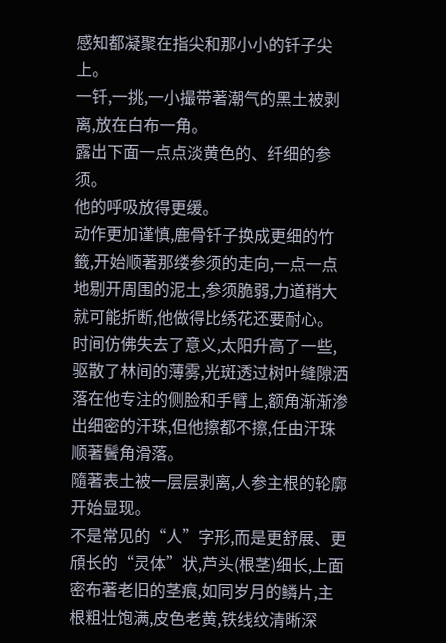感知都凝聚在指尖和那小小的钎子尖上。
一钎,一挑,一小撮带著潮气的黑土被剥离,放在白布一角。
露出下面一点点淡黄色的、纤细的参须。
他的呼吸放得更缓。
动作更加谨慎,鹿骨钎子换成更细的竹籤,开始顺著那缕参须的走向,一点一点地剔开周围的泥土,参须脆弱,力道稍大就可能折断,他做得比绣花还要耐心。
时间仿佛失去了意义,太阳升高了一些,驱散了林间的薄雾,光斑透过树叶缝隙洒落在他专注的侧脸和手臂上,额角渐渐渗出细密的汗珠,但他擦都不擦,任由汗珠顺著鬢角滑落。
隨著表土被一层层剥离,人参主根的轮廓开始显现。
不是常见的“人”字形,而是更舒展、更頎长的“灵体”状,芦头(根茎)细长,上面密布著老旧的茎痕,如同岁月的鳞片,主根粗壮饱满,皮色老黄,铁线纹清晰深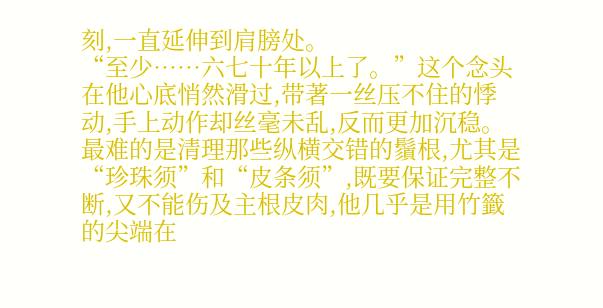刻,一直延伸到肩膀处。
“至少……六七十年以上了。”这个念头在他心底悄然滑过,带著一丝压不住的悸动,手上动作却丝毫未乱,反而更加沉稳。
最难的是清理那些纵横交错的鬚根,尤其是“珍珠须”和“皮条须”,既要保证完整不断,又不能伤及主根皮肉,他几乎是用竹籤的尖端在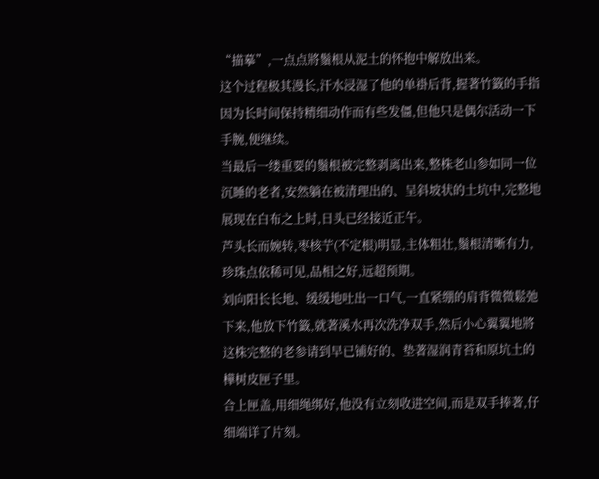“描摹”,一点点將鬚根从泥土的怀抱中解放出来。
这个过程极其漫长,汗水浸湿了他的单褂后背,握著竹籤的手指因为长时间保持精细动作而有些发僵,但他只是偶尔活动一下手腕,便继续。
当最后一缕重要的鬚根被完整剥离出来,整株老山参如同一位沉睡的老者,安然躺在被清理出的、呈斜坡状的土坑中,完整地展现在白布之上时,日头已经接近正午。
芦头长而婉转,枣核艼(不定根)明显,主体粗壮,鬚根清晰有力,珍珠点依稀可见,品相之好,远超预期。
刘向阳长长地、缓缓地吐出一口气,一直紧绷的肩背微微鬆弛下来,他放下竹籤,就著溪水再次洗净双手,然后小心翼翼地將这株完整的老参请到早已铺好的、垫著湿润青苔和原坑土的樺树皮匣子里。
合上匣盖,用细绳绑好,他没有立刻收进空间,而是双手捧著,仔细端详了片刻。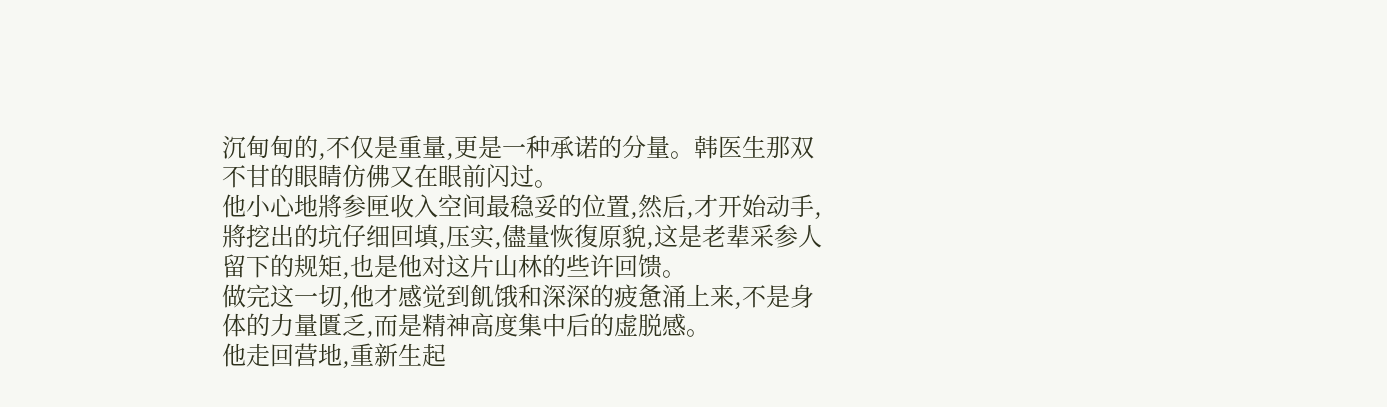沉甸甸的,不仅是重量,更是一种承诺的分量。韩医生那双不甘的眼睛仿佛又在眼前闪过。
他小心地將参匣收入空间最稳妥的位置,然后,才开始动手,將挖出的坑仔细回填,压实,儘量恢復原貌,这是老辈采参人留下的规矩,也是他对这片山林的些许回馈。
做完这一切,他才感觉到飢饿和深深的疲惫涌上来,不是身体的力量匱乏,而是精神高度集中后的虚脱感。
他走回营地,重新生起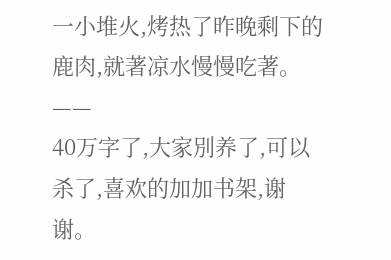一小堆火,烤热了昨晚剩下的鹿肉,就著凉水慢慢吃著。
——
40万字了,大家別养了,可以杀了,喜欢的加加书架,谢谢。